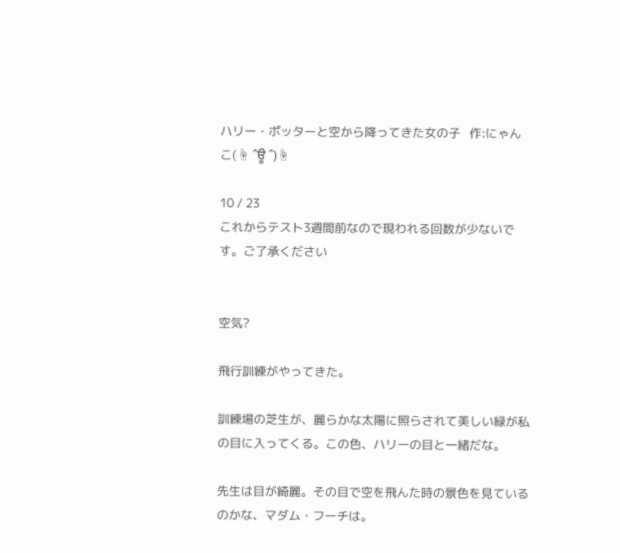ハリー・ポッターと空から降ってきた女の子   作:にゃんこ(☝ ՞ਊ ՞)☝

10 / 23
これからテスト3週間前なので現われる回数が少ないです。ご了承ください


空気?

飛行訓練がやってきた。

訓練場の芝生が、麗らかな太陽に照らされて美しい緑が私の目に入ってくる。この色、ハリーの目と一緒だな。

先生は目が綺麗。その目で空を飛んた時の景色を見ているのかな、マダム・フーチは。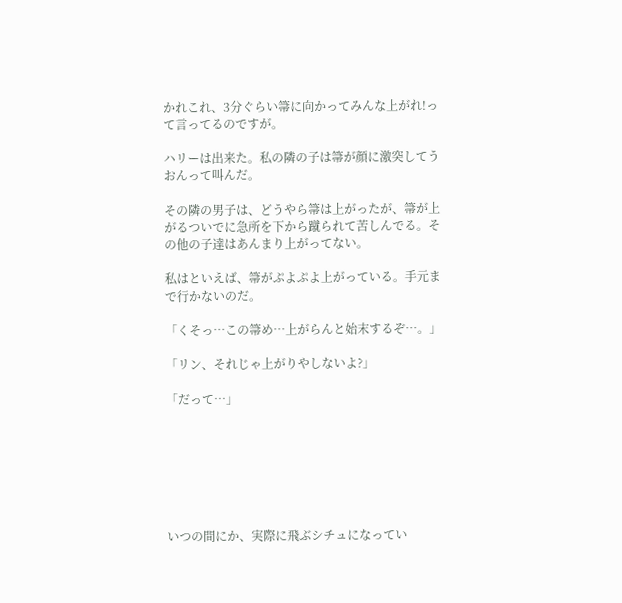かれこれ、3分ぐらい箒に向かってみんな上がれ!って言ってるのですが。

ハリーは出来た。私の隣の子は箒が顔に激突してうおんって叫んだ。

その隣の男子は、どうやら箒は上がったが、箒が上がるついでに急所を下から蹴られて苦しんでる。その他の子達はあんまり上がってない。

私はといえば、箒がぷよぷよ上がっている。手元まで行かないのだ。

「くそっ…この箒め…上がらんと始末するぞ…。」

「リン、それじゃ上がりやしないよ?」

「だって…」







いつの間にか、実際に飛ぶシチュになってい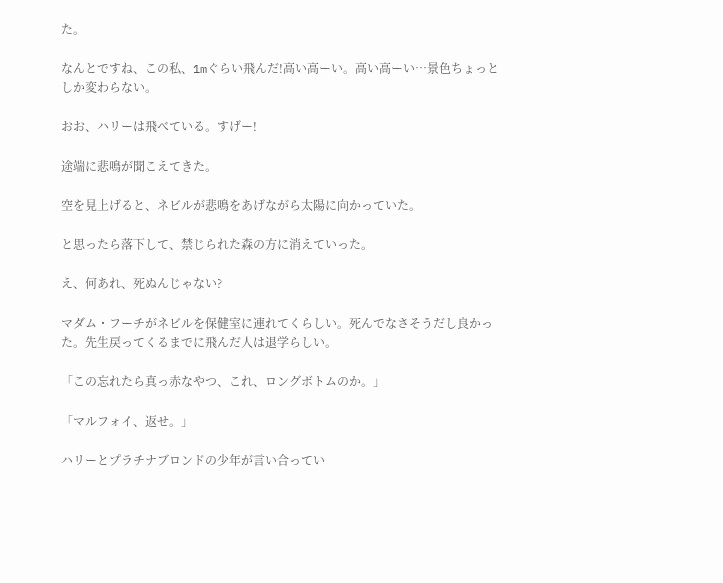た。

なんとですね、この私、1mぐらい飛んだ!高い高ーい。高い高ーい…景色ちょっとしか変わらない。

おお、ハリーは飛べている。すげー!

途端に悲鳴が聞こえてきた。

空を見上げると、ネビルが悲鳴をあげながら太陽に向かっていた。

と思ったら落下して、禁じられた森の方に消えていった。

え、何あれ、死ぬんじゃない?

マダム・フーチがネビルを保健室に連れてくらしい。死んでなさそうだし良かった。先生戻ってくるまでに飛んだ人は退学らしい。

「この忘れたら真っ赤なやつ、これ、ロングボトムのか。」

「マルフォイ、返せ。」

ハリーとプラチナブロンドの少年が言い合ってい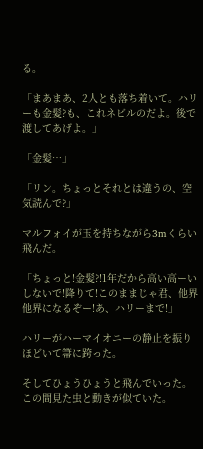る。

「まあまあ、2人とも落ち着いて。ハリーも金髪?も、これネビルのだよ。後で渡してあげよ。」

「金髪…」

「リン。ちょっとそれとは違うの、空気読んで?」

マルフォイが玉を持ちながら3mくらい飛んだ。

「ちょっと!金髪?!1年だから高い高ーいしないで!降りて!このままじゃ君、他界他界になるぞー!あ、ハリーまで!」

ハリーがハーマイオニーの静止を振りほどいて箒に跨った。

そしてひょうひょうと飛んでいった。この間見た虫と動きが似ていた。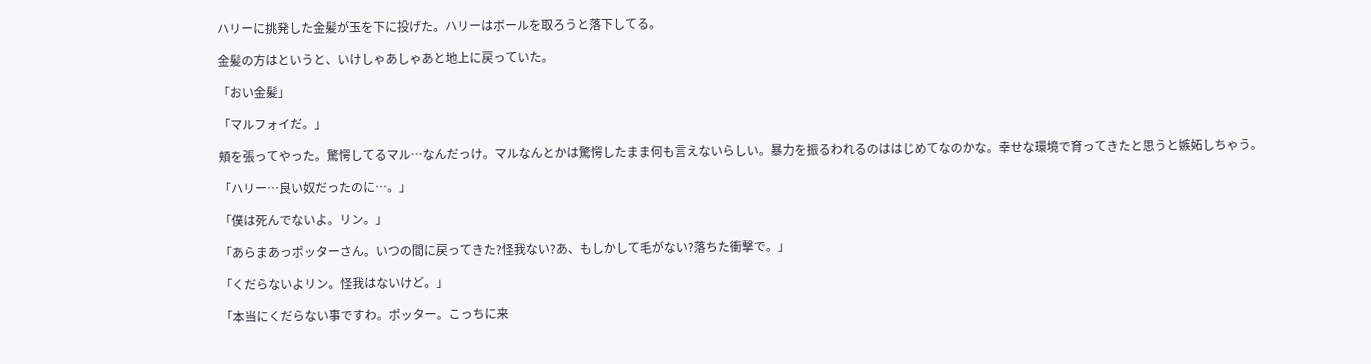ハリーに挑発した金髪が玉を下に投げた。ハリーはボールを取ろうと落下してる。

金髪の方はというと、いけしゃあしゃあと地上に戻っていた。

「おい金髪」

「マルフォイだ。」

頬を張ってやった。驚愕してるマル…なんだっけ。マルなんとかは驚愕したまま何も言えないらしい。暴力を振るわれるのははじめてなのかな。幸せな環境で育ってきたと思うと嫉妬しちゃう。

「ハリー…良い奴だったのに…。」

「僕は死んでないよ。リン。」

「あらまあっポッターさん。いつの間に戻ってきた?怪我ない?あ、もしかして毛がない?落ちた衝撃で。」

「くだらないよリン。怪我はないけど。」

「本当にくだらない事ですわ。ポッター。こっちに来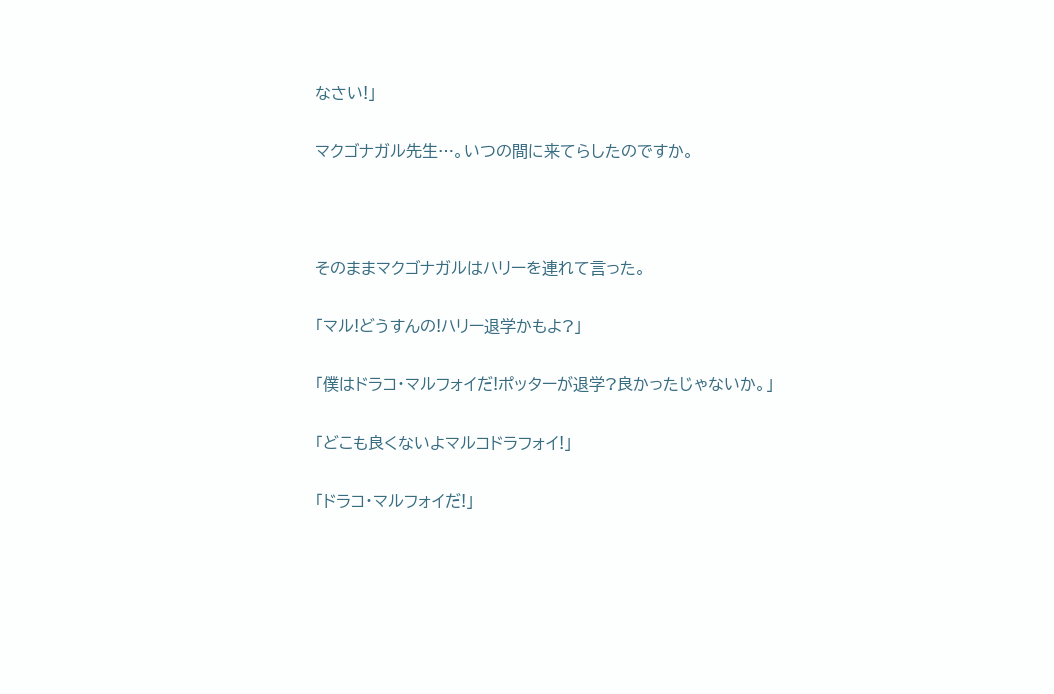なさい!」

マクゴナガル先生…。いつの間に来てらしたのですか。



そのままマクゴナガルはハリーを連れて言った。

「マル!どうすんの!ハリー退学かもよ?」

「僕はドラコ・マルフォイだ!ポッターが退学?良かったじゃないか。」

「どこも良くないよマルコドラフォイ!」

「ドラコ・マルフォイだ!」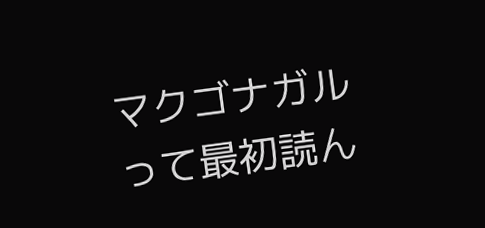マクゴナガルって最初読ん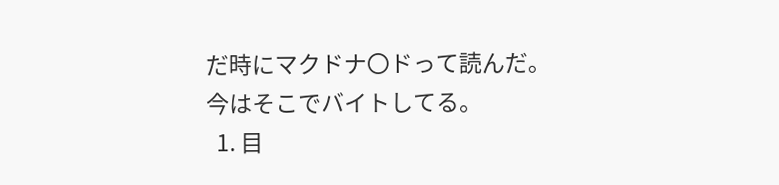だ時にマクドナ〇ドって読んだ。
今はそこでバイトしてる。
  1. 目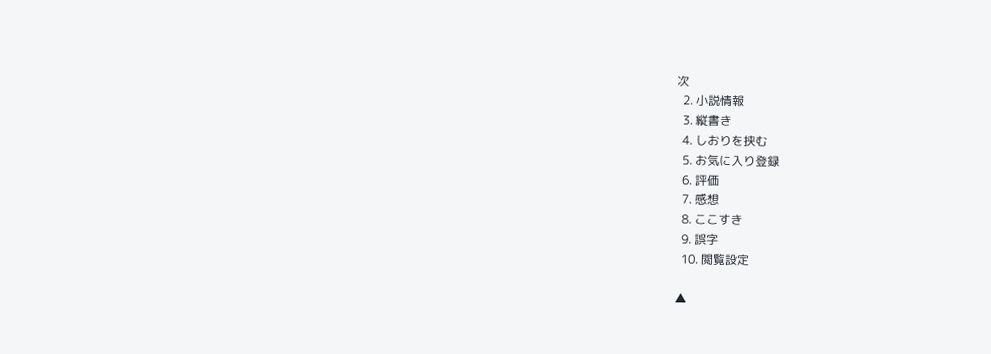次
  2. 小説情報
  3. 縦書き
  4. しおりを挟む
  5. お気に入り登録
  6. 評価
  7. 感想
  8. ここすき
  9. 誤字
  10. 閲覧設定

▲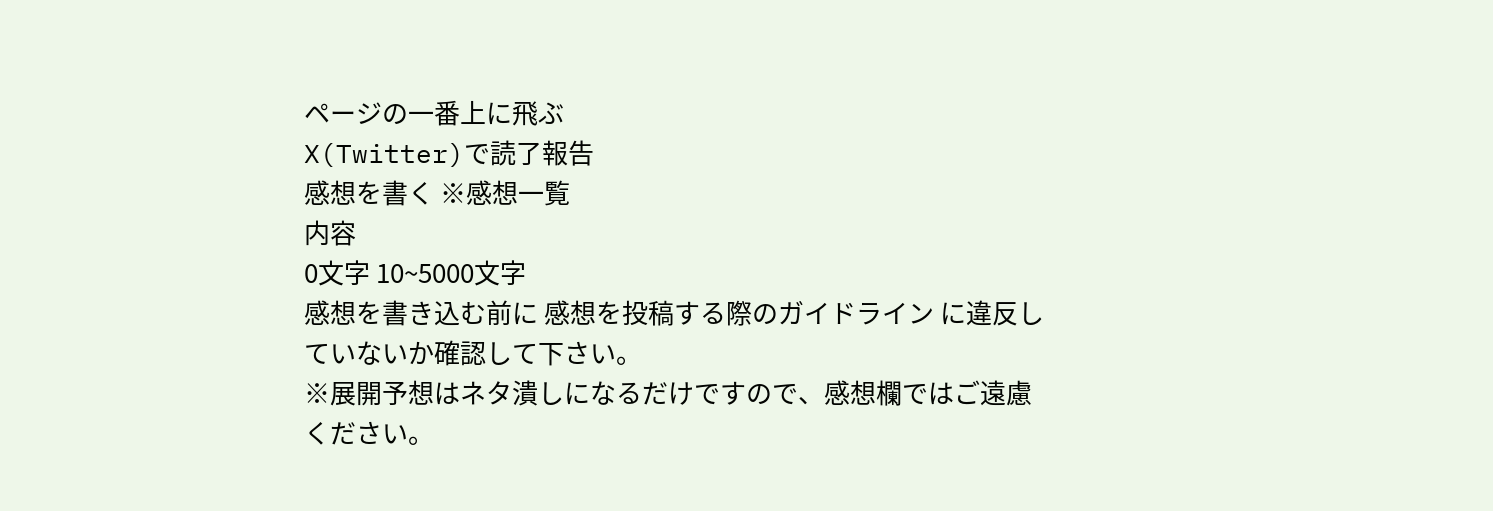ページの一番上に飛ぶ
X(Twitter)で読了報告
感想を書く ※感想一覧
内容
0文字 10~5000文字
感想を書き込む前に 感想を投稿する際のガイドライン に違反していないか確認して下さい。
※展開予想はネタ潰しになるだけですので、感想欄ではご遠慮ください。